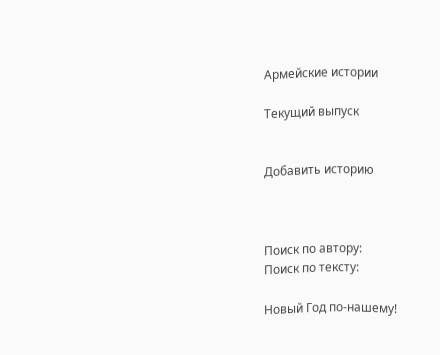Армейские истории

Текущий выпуск


Добавить историю



Поиск по автору:
Поиск по тексту:

Новый Год по-нашему!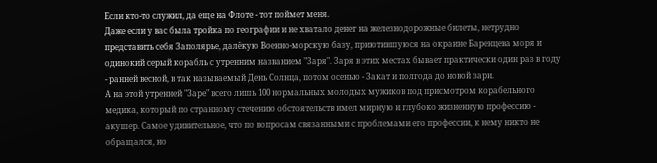Если кто-то служил, да еще на Флоте - тот поймет меня.
Даже если у вас была тройка по географии и не хватало денег на железнодорожные билеты, нетрудно представить себя Заполярье, далёкую Военно-морскую базу, приютившуюся на окраине Баренцева моря и одинокий серый корабль с утренним названием "Заря". Заря в этих местах бывает практически один раз в году - ранней весной, в так называемый День Солнца, потом осенью - Закат и полгода до новой зари.
А на этой утренней "Заре" всего лишь 100 нормальных молодых мужиков под присмотром корабельного медика, который по странному стечению обстоятельств имел мирную и глубоко жизненную профессию - акушер. Самое удивительное, что по вопросам связанными с проблемами его профессии, к нему никто не обращался, но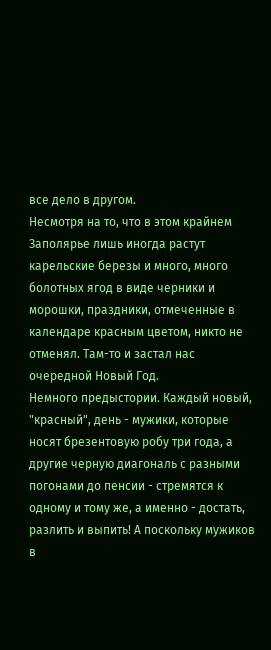все дело в другом.
Несмотря на то, что в этом крайнем Заполярье лишь иногда растут карельские березы и много, много болотных ягод в виде черники и морошки, праздники, отмеченные в календаре красным цветом, никто не отменял. Там-то и застал нас очередной Новый Год.
Немного предыстории. Каждый новый, "красный", день - мужики, которые носят брезентовую робу три года, а другие черную диагональ с разными погонами до пенсии - стремятся к одному и тому же, а именно - достать, разлить и выпить! А поскольку мужиков в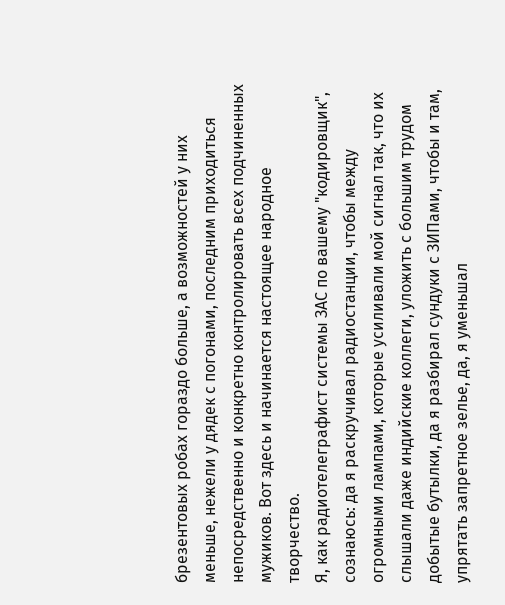брезентовых робах гораздо больше, а возможностей у них меньше, нежели у дядек с погонами, последним приходиться непосредственно и конкретно контролировать всех подчиненных мужиков. Вот здесь и начинается настоящее народное творчество.
Я, как радиотелеграфист системы ЗАС по вашему "кодировщик", сознаюсь: да я раскручивал радиостанции, чтобы между огромными лампами, которые усиливали мой сигнал так, что их слышали даже индийские коллеги, уложить с большим трудом добытые бутылки, да я разбирал сундуки с ЗИПами, чтобы и там, упрятать запретное зелье, да, я уменьшал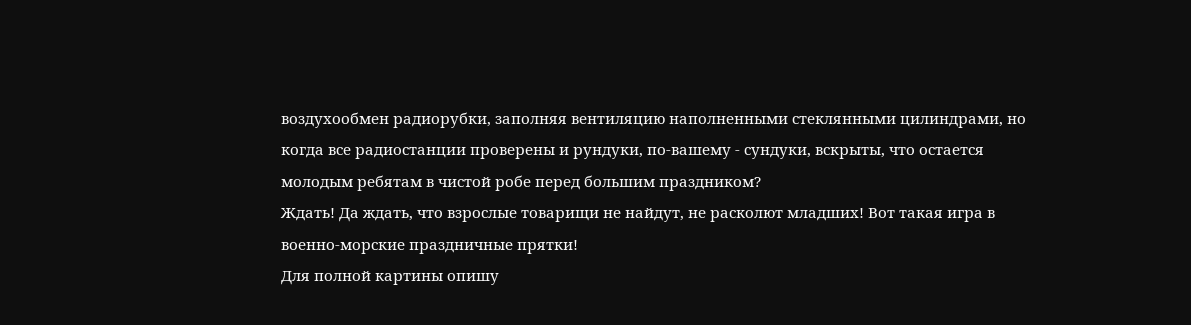воздухообмен радиорубки, заполняя вентиляцию наполненными стеклянными цилиндрами, но когда все радиостанции проверены и рундуки, по-вашему - сундуки, вскрыты, что остается молодым ребятам в чистой робе перед большим праздником?
Ждать! Да ждать, что взрослые товарищи не найдут, не расколют младших! Вот такая игра в военно-морские праздничные прятки!
Для полной картины опишу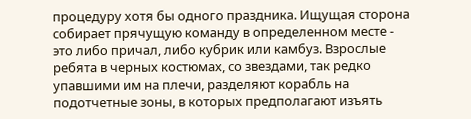процедуру хотя бы одного праздника. Ищущая сторона собирает прячущую команду в определенном месте - это либо причал, либо кубрик или камбуз. Взрослые ребята в черных костюмах, со звездами, так редко упавшими им на плечи, разделяют корабль на подотчетные зоны, в которых предполагают изъять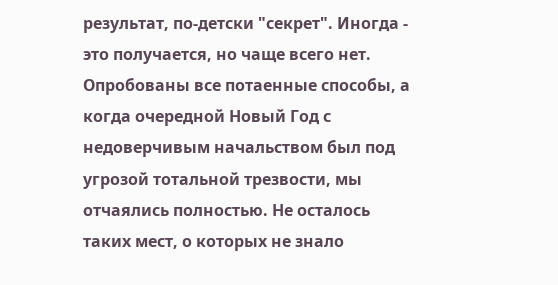результат, по-детски "секрет". Иногда - это получается, но чаще всего нет.
Опробованы все потаенные способы, а когда очередной Новый Год с недоверчивым начальством был под угрозой тотальной трезвости, мы отчаялись полностью. Не осталось таких мест, о которых не знало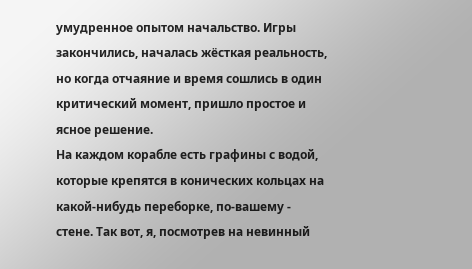умудренное опытом начальство. Игры закончились, началась жёсткая реальность, но когда отчаяние и время сошлись в один критический момент, пришло простое и ясное решение.
На каждом корабле есть графины с водой, которые крепятся в конических кольцах на какой-нибудь переборке, по-вашему - стене. Так вот, я, посмотрев на невинный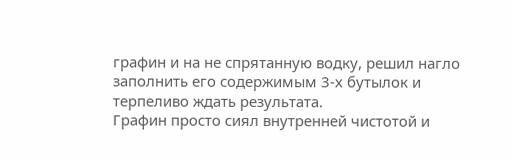графин и на не спрятанную водку, решил нагло заполнить его содержимым 3-х бутылок и терпеливо ждать результата.
Графин просто сиял внутренней чистотой и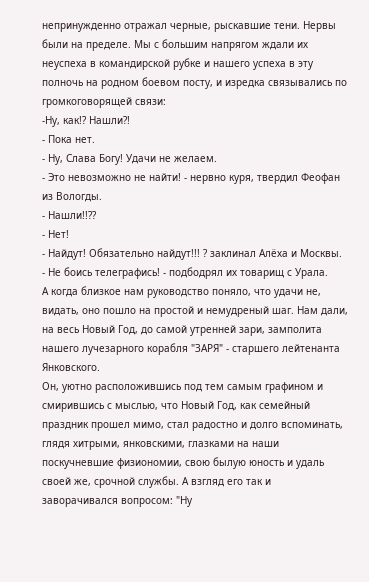непринужденно отражал черные, рыскавшие тени. Нервы были на пределе. Мы с большим напрягом ждали их неуспеха в командирской рубке и нашего успеха в эту полночь на родном боевом посту, и изредка связывались по громкоговорящей связи:
-Ну, как!? Нашли?!
- Пока нет.
- Ну, Слава Богу! Удачи не желаем.
- Это невозможно не найти! - нервно куря, твердил Феофан из Вологды.
- Нашли!!??
- Нет!
- Найдут! Обязательно найдут!!! ? заклинал Алёха и Москвы.
- Не боись телеграфись! - подбодрял их товарищ с Урала.
А когда близкое нам руководство поняло, что удачи не, видать, оно пошло на простой и немудреный шаг. Нам дали, на весь Новый Год, до самой утренней зари, замполита нашего лучезарного корабля "ЗАРЯ" - старшего лейтенанта Янковского.
Он, уютно расположившись под тем самым графином и смирившись с мыслью, что Новый Год, как семейный праздник прошел мимо, стал радостно и долго вспоминать, глядя хитрыми, янковскими, глазками на наши поскучневшие физиономии, свою былую юность и удаль своей же, срочной службы. А взгляд его так и заворачивался вопросом: "Ну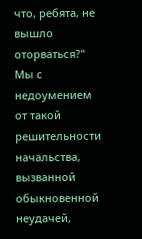что, ребята, не вышло оторваться?"
Мы с недоумением от такой решительности начальства, вызванной обыкновенной неудачей,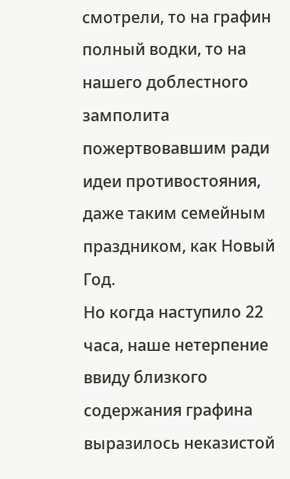смотрели, то на графин полный водки, то на нашего доблестного замполита пожертвовавшим ради идеи противостояния, даже таким семейным праздником, как Новый Год.
Но когда наступило 22 часа, наше нетерпение ввиду близкого содержания графина выразилось неказистой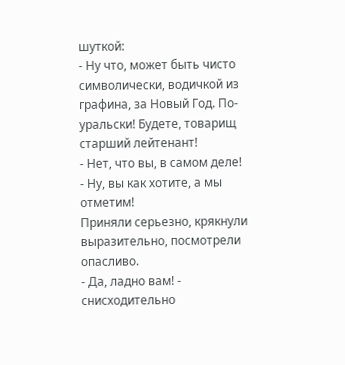шуткой:
- Ну что, может быть чисто символически, водичкой из графина, за Новый Год. По-уральски! Будете, товарищ старший лейтенант!
- Нет, что вы, в самом деле!
- Ну, вы как хотите, а мы отметим!
Приняли серьезно, крякнули выразительно, посмотрели опасливо.
- Да, ладно вам! - снисходительно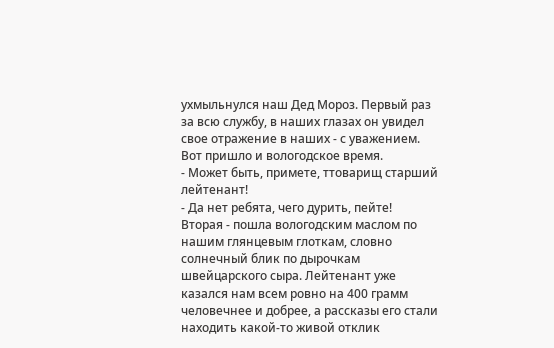ухмыльнулся наш Дед Мороз. Первый раз за всю службу, в наших глазах он увидел свое отражение в наших - с уважением.
Вот пришло и вологодское время.
- Может быть, примете, ттоварищ старший лейтенант!
- Да нет ребята, чего дурить, пейте!
Вторая - пошла вологодским маслом по нашим глянцевым глоткам, словно солнечный блик по дырочкам швейцарского сыра. Лейтенант уже казался нам всем ровно на 400 грамм человечнее и добрее, а рассказы его стали находить какой-то живой отклик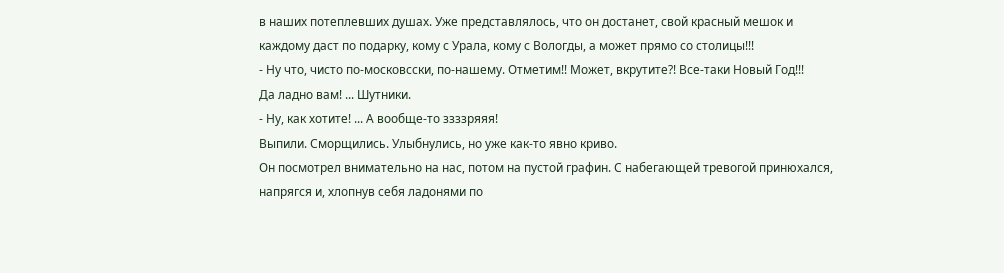в наших потеплевших душах. Уже представлялось, что он достанет, свой красный мешок и каждому даст по подарку, кому с Урала, кому с Вологды, а может прямо со столицы!!!
- Ну что, чисто по-московсски, по-нашему. Отметим!! Может, вкрутите?! Все-таки Новый Год!!!
Да ладно вам! ... Шутники.
- Ну, как хотите! ... А вообще-то ззззряяя!
Выпили. Сморщились. Улыбнулись, но уже как-то явно криво.
Он посмотрел внимательно на нас, потом на пустой графин. С набегающей тревогой принюхался, напрягся и, хлопнув себя ладонями по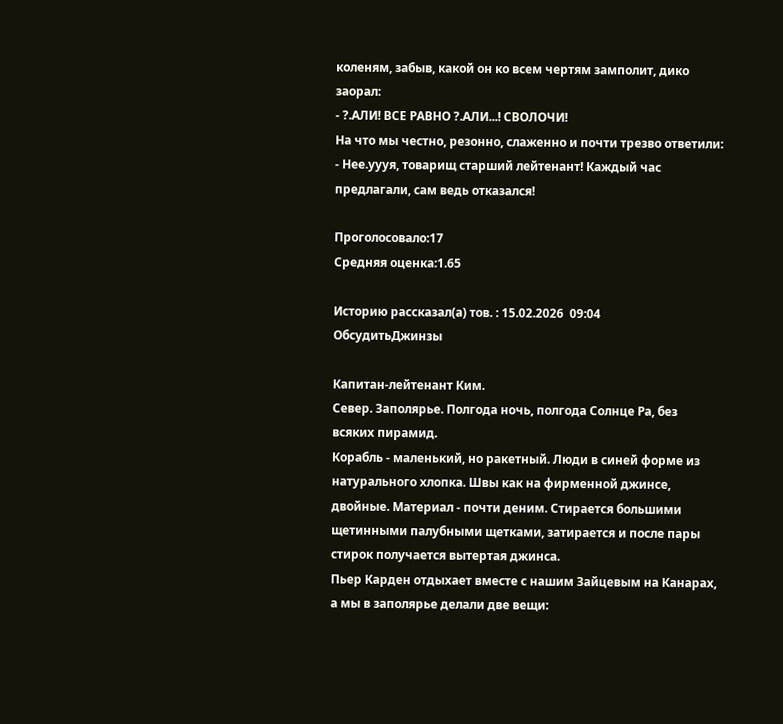коленям, забыв, какой он ко всем чертям замполит, дико заорал:
- ?.АЛИ! ВСЕ РАВНО ?.АЛИ...! СВОЛОЧИ!
На что мы честно, резонно, слаженно и почти трезво ответили:
- Нее.уууя, товарищ старший лейтенант! Каждый час предлагали, сам ведь отказался!

Проголосовало:17
Средняя оценка:1.65

Историю рассказал(а) тов. : 15.02.2026  09:04
ОбсудитьДжинзы

Капитан-лейтенант Ким.
Север. Заполярье. Полгода ночь, полгода Солнце Ра, без всяких пирамид.
Корабль - маленький, но ракетный. Люди в синей форме из натурального хлопка. Швы как на фирменной джинсе, двойные. Материал - почти деним. Стирается большими щетинными палубными щетками, затирается и после пары стирок получается вытертая джинса.
Пьер Карден отдыхает вместе с нашим Зайцевым на Канарах, а мы в заполярье делали две вещи: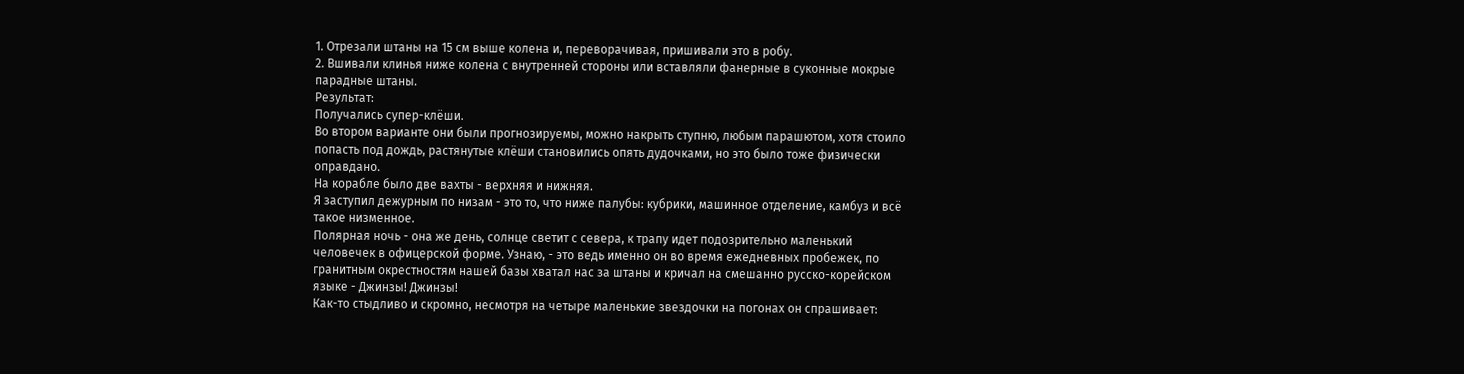1. Отрезали штаны на 15 см выше колена и, переворачивая, пришивали это в робу.
2. Вшивали клинья ниже колена с внутренней стороны или вставляли фанерные в суконные мокрые парадные штаны.
Результат:
Получались супер-клёши.
Во втором варианте они были прогнозируемы, можно накрыть ступню, любым парашютом, хотя стоило попасть под дождь, растянутые клёши становились опять дудочками, но это было тоже физически оправдано.
На корабле было две вахты - верхняя и нижняя.
Я заступил дежурным по низам - это то, что ниже палубы: кубрики, машинное отделение, камбуз и всё такое низменное.
Полярная ночь - она же день, солнце светит с севера, к трапу идет подозрительно маленький человечек в офицерской форме. Узнаю, - это ведь именно он во время ежедневных пробежек, по гранитным окрестностям нашей базы хватал нас за штаны и кричал на смешанно русско-корейском языке - Джинзы! Джинзы!
Как-то стыдливо и скромно, несмотря на четыре маленькие звездочки на погонах он спрашивает: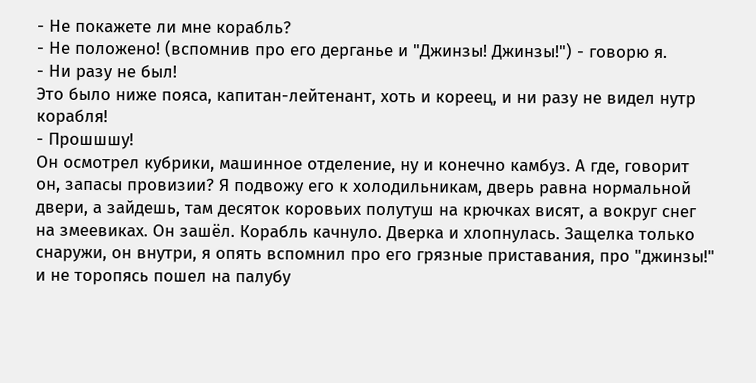- Не покажете ли мне корабль?
- Не положено! (вспомнив про его дерганье и "Джинзы! Джинзы!") - говорю я.
- Ни разу не был!
Это было ниже пояса, капитан-лейтенант, хоть и кореец, и ни разу не видел нутр корабля!
- Прошшшу!
Он осмотрел кубрики, машинное отделение, ну и конечно камбуз. А где, говорит он, запасы провизии? Я подвожу его к холодильникам, дверь равна нормальной двери, а зайдешь, там десяток коровьих полутуш на крючках висят, а вокруг снег на змеевиках. Он зашёл. Корабль качнуло. Дверка и хлопнулась. Защелка только снаружи, он внутри, я опять вспомнил про его грязные приставания, про "джинзы!" и не торопясь пошел на палубу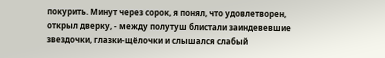покурить. Минут через сорок, я понял, что удовлетворен, открыл дверку, - между полутуш блистали заиндевевшие звездочки, глазки-щёлочки и слышался слабый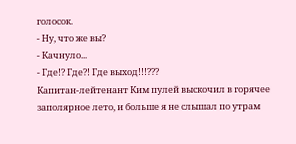голосок.
- Ну, что же вы?
- Качнуло...
- Где!? Где?! Где выход!!!???
Капитан-лейтенант Ким пулей выскочил в горячее заполярное лето, и больше я не слышал по утрам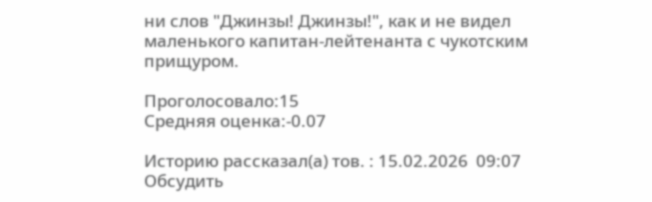ни слов "Джинзы! Джинзы!", как и не видел маленького капитан-лейтенанта с чукотским прищуром.

Проголосовало:15
Средняя оценка:-0.07

Историю рассказал(а) тов. : 15.02.2026  09:07
Обсудить